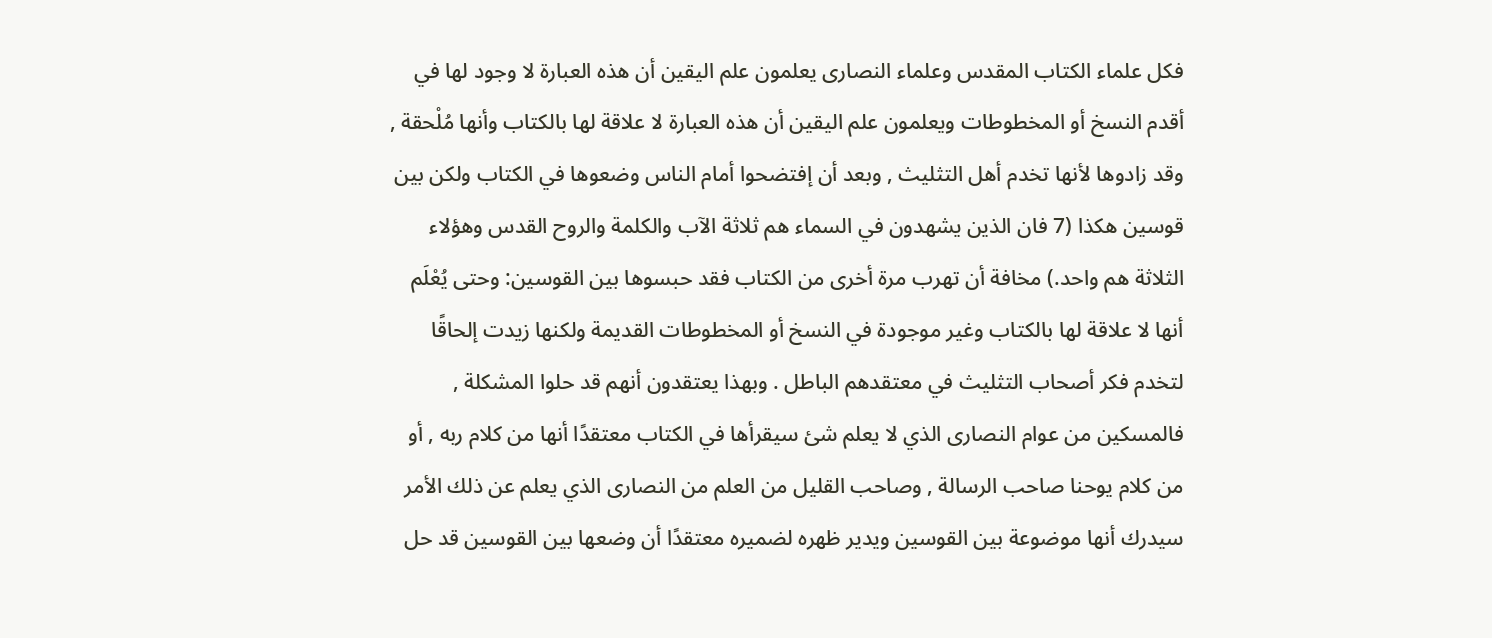فكل علماء الكتاب المقدس وعلماء النصارى يعلمون علم اليقين أن هذه العبارة لا وجود لها في أقدم النسخ أو المخطوطات ويعلمون علم اليقين أن هذه العبارة لا علاقة لها بالكتاب وأنها مُلْحقة , وقد زادوها لأنها تخدم أهل التثليث , وبعد أن إفتضحوا أمام الناس وضعوها في الكتاب ولكن بين قوسين هكذا (7 فان الذين يشهدون في السماء هم ثلاثة الآب والكلمة والروح القدس وهؤلاء الثلاثة هم واحد.) مخافة أن تهرب مرة أخرى من الكتاب فقد حبسوها بين القوسين: وحتى يُعْلَم أنها لا علاقة لها بالكتاب وغير موجودة في النسخ أو المخطوطات القديمة ولكنها زيدت إلحاقًا لتخدم فكر أصحاب التثليث في معتقدهم الباطل . وبهذا يعتقدون أنهم قد حلوا المشكلة , فالمسكين من عوام النصارى الذي لا يعلم شئ سيقرأها في الكتاب معتقدًا أنها من كلام ربه , أو من كلام يوحنا صاحب الرسالة , وصاحب القليل من العلم من النصارى الذي يعلم عن ذلك الأمر سيدرك أنها موضوعة بين القوسين ويدير ظهره لضميره معتقدًا أن وضعها بين القوسين قد حل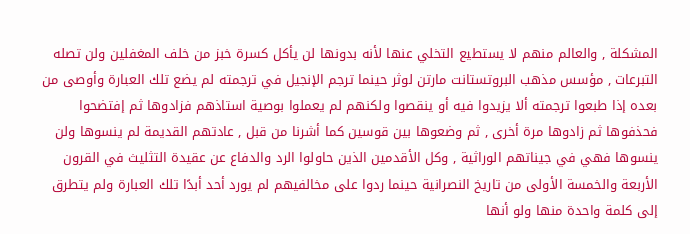المشكلة , والعالم منهم لا يستطيع التخلي عنها لأنه بدونها لن يأكل كسرة خبز من خلف المغفلين ولن تصله التبرعات , مؤسس مذهب البروتستانت مارتن لوثر حينما ترجم الإنجيل في ترجمته لم يضع تلك العبارة وأوصى من بعده إذا طبعوا ترجمته ألا يزيدوا فيه أو ينقصوا ولكنهم لم يعملوا بوصية استاذهم فزادوها ثم إفتضحوا فحذفوها ثم زادوها مرة أخرى , ثم وضعوها بين قوسين كما أشرنا من قبل , عادتهم القديمة لم ينسوها ولن ينسوها فهي في جيناتهم الوراثية , وكل الأقدمين الذين حاولوا الرد والدفاع عن عقيدة التثليث في القرون الأربعة والخمسة الأولى من تاريخ النصرانية حينما ردوا على مخالفيهم لم يورد أحد أبدًا تلك العبارة ولم يتطرق إلى كلمة واحدة منها ولو أنها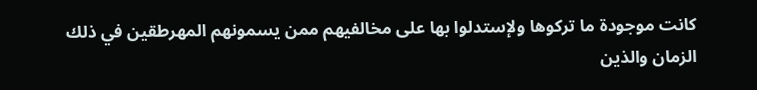كانت موجودة ما تركوها ولإستدلوا بها على مخالفيهم ممن يسمونهم المهرطقين في ذلك الزمان والذين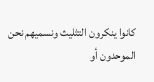كانوا ينكرون التثليث ونسميهم نحن الموحدون أو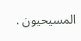المسيحيون .